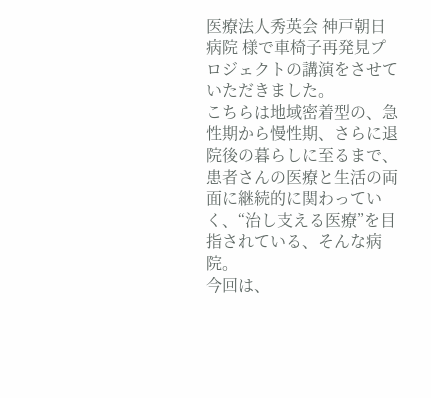医療法人秀英会 神戸朝日病院 様で車椅子再発見プロジェクトの講演をさせていただきました。
こちらは地域密着型の、急性期から慢性期、さらに退院後の暮らしに至るまで、患者さんの医療と生活の両面に継続的に関わっていく、“治し支える医療”を目指されている、そんな病院。
今回は、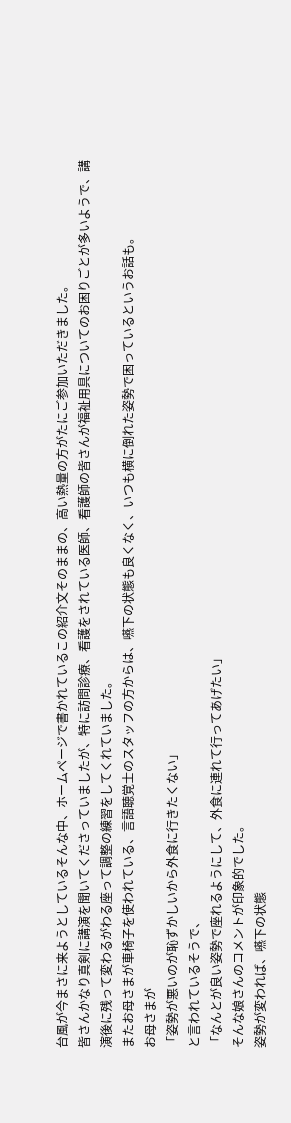台風が今まさに来ようとしているそんな中、ホームページで書かれているこの紹介文そのままの、高い熱量の方がたにご参加いただきました。
皆さんかなり真剣に講演を聞いてくださっていましたが、特に訪問診療、看護をされている医師、看護師の皆さんが福祉用具についてのお困りごとが多いようで、講演後に残って変わるがわる座って調整の練習をしてくれていました。
またお母さまが車椅子を使われている、言語聴覚士のスタッフの方からは、嚥下の状態も良くなく、いつも横に倒れた姿勢で困っているというお話も。
お母さまが
「姿勢が悪いのが恥ずかしいから外食に行きたくない」
と言われているそうで、
「なんとが良い姿勢で座れるようにして、外食に連れて行ってあげたい」
そんな娘さんのコメントが印象的でした。
姿勢が変われば、嚥下の状態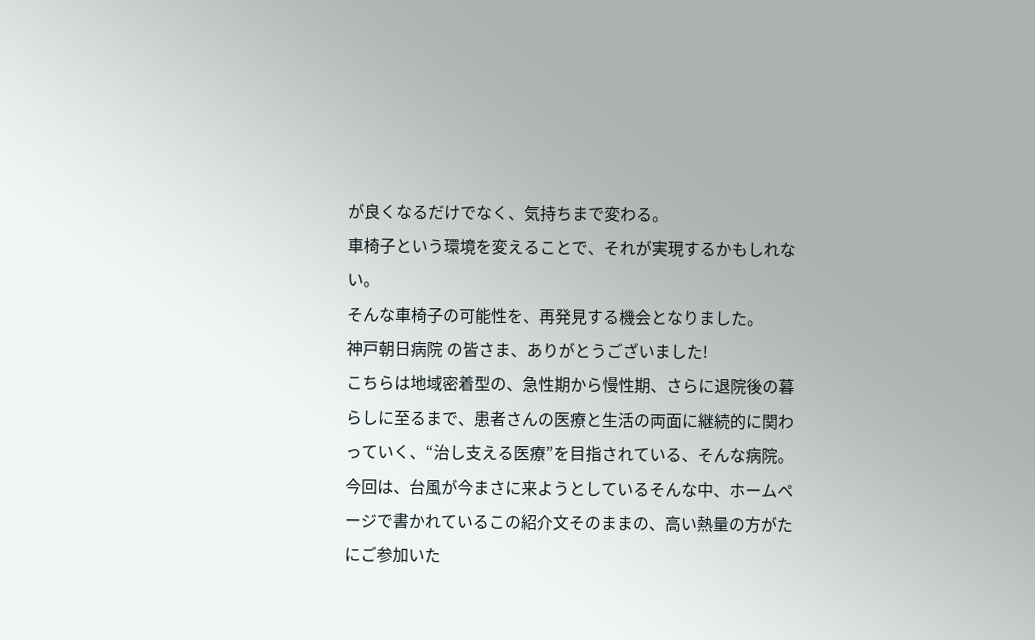が良くなるだけでなく、気持ちまで変わる。
車椅子という環境を変えることで、それが実現するかもしれない。
そんな車椅子の可能性を、再発見する機会となりました。
神戸朝日病院 の皆さま、ありがとうございました!
こちらは地域密着型の、急性期から慢性期、さらに退院後の暮らしに至るまで、患者さんの医療と生活の両面に継続的に関わっていく、“治し支える医療”を目指されている、そんな病院。
今回は、台風が今まさに来ようとしているそんな中、ホームページで書かれているこの紹介文そのままの、高い熱量の方がたにご参加いた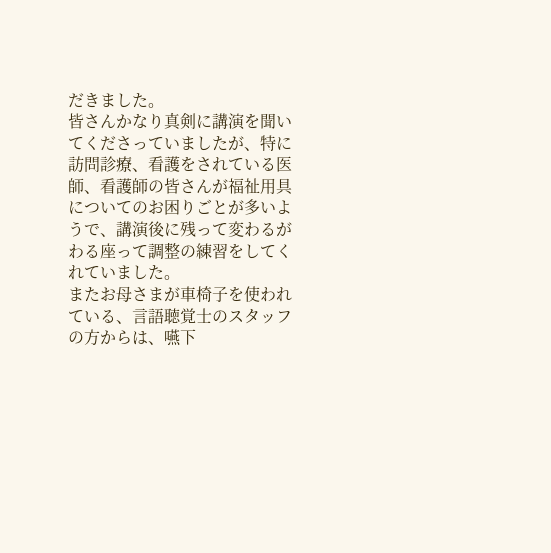だきました。
皆さんかなり真剣に講演を聞いてくださっていましたが、特に訪問診療、看護をされている医師、看護師の皆さんが福祉用具についてのお困りごとが多いようで、講演後に残って変わるがわる座って調整の練習をしてくれていました。
またお母さまが車椅子を使われている、言語聴覚士のスタッフの方からは、嚥下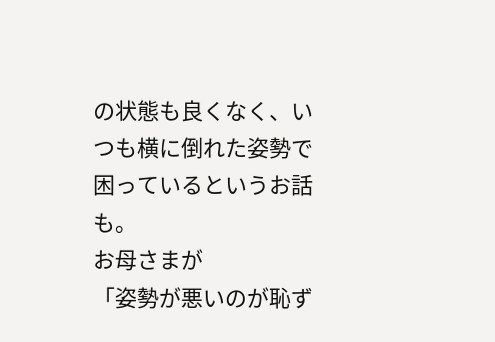の状態も良くなく、いつも横に倒れた姿勢で困っているというお話も。
お母さまが
「姿勢が悪いのが恥ず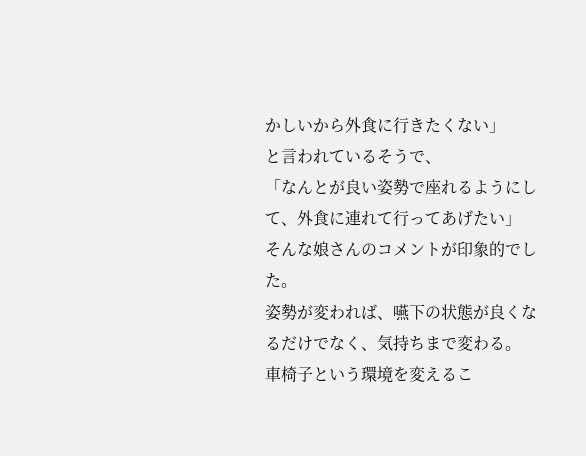かしいから外食に行きたくない」
と言われているそうで、
「なんとが良い姿勢で座れるようにして、外食に連れて行ってあげたい」
そんな娘さんのコメントが印象的でした。
姿勢が変われば、嚥下の状態が良くなるだけでなく、気持ちまで変わる。
車椅子という環境を変えるこ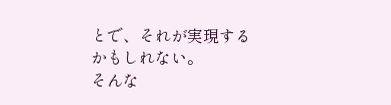とで、それが実現するかもしれない。
そんな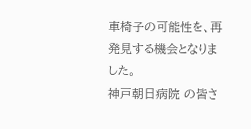車椅子の可能性を、再発見する機会となりました。
神戸朝日病院 の皆さ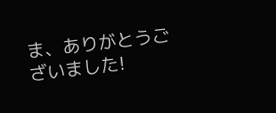ま、ありがとうございました!